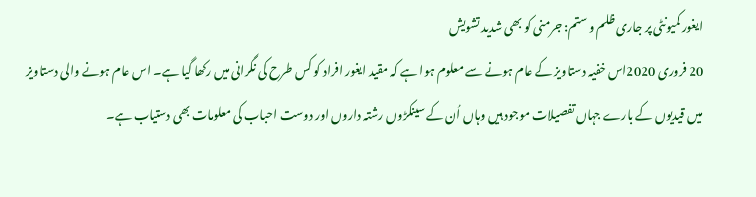ايغور کمیونٹی پر جاری ظلم و ستم: جرمنی کو بھی شدید تشویش
20 فروری 2020اس خفیہ دستاویز کے عام ہونے سے معلوم ہوا ہے کہ مقید ایغور افراد کو کس طرح کی نگرانی میں رکھا گیا ہے۔ اس عام ہونے والی دستاویز میں قیدیوں کے بارے جہاں تفصیلات موجود ہیں وہاں اُن کے سینکڑوں رشتہ داروں اور دوست احباب کی معلومات بھی دستیاب ہے۔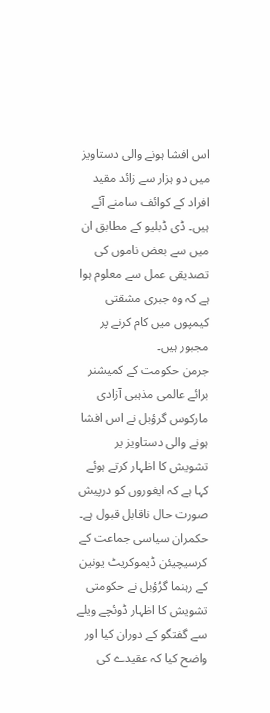اس افشا ہونے والی دستاویز میں دو ہزار سے زائد مقید افراد کے کوائف سامنے آئے ہیں۔ ڈی ڈبلیو کے مطابق ان میں سے بعض ناموں کی تصدیقی عمل سے معلوم ہوا ہے کہ وہ جبری مشقتی کیمپوں میں کام کرنے پر مجبور ہیں۔
جرمن حکومت کے کمیشنر برائے عالمی مذہبی آزادی مارکوس گرؤبل نے اس افشا ہونے والی دستاویز یر تشویش کا اظہار کرتے ہوئے کہا ہے کہ ایغوروں کو درپیش صورت حال ناقابل قبول ہے۔ حکمران سیاسی جماعت کے کرسیچیئن ڈیموکریٹ یونین کے رہنما گرُؤبل نے حکومتی تشویش کا اظہار ڈوئچے ویلے سے گفتگو کے دوران کیا اور واضح کیا کہ عقیدے کی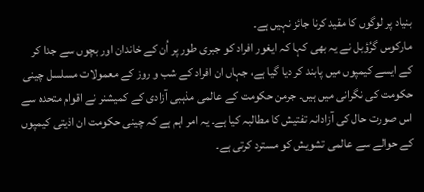بنیاد پر لوگوں کا مقید کرنا جائز نہیں ہے۔
مارکوس گرُؤبل نے یہ بھی کہا کہ ایغور افراد کو جبری طور پر اُن کے خاندان اور بچوں سے جدا کر کے ایسے کیمپوں میں پابند کر دیا گیا ہے، جہاں ان افراد کے شب و روز کے معمولات مسلسل چینی حکومت کی نگرانی میں ہیں۔ جرمن حکومت کے عالمی مذہبی آزادی کے کمیشنر نے اقوام متحدہ سے اس صورت حال کی آزادانہ تفتیش کا مطالبہ کیا ہے۔ یہ امر اہم ہے کہ چینی حکومت ان اذیتی کیمپوں کے حوالے سے عالمی تشویش کو مسترد کرتی ہے۔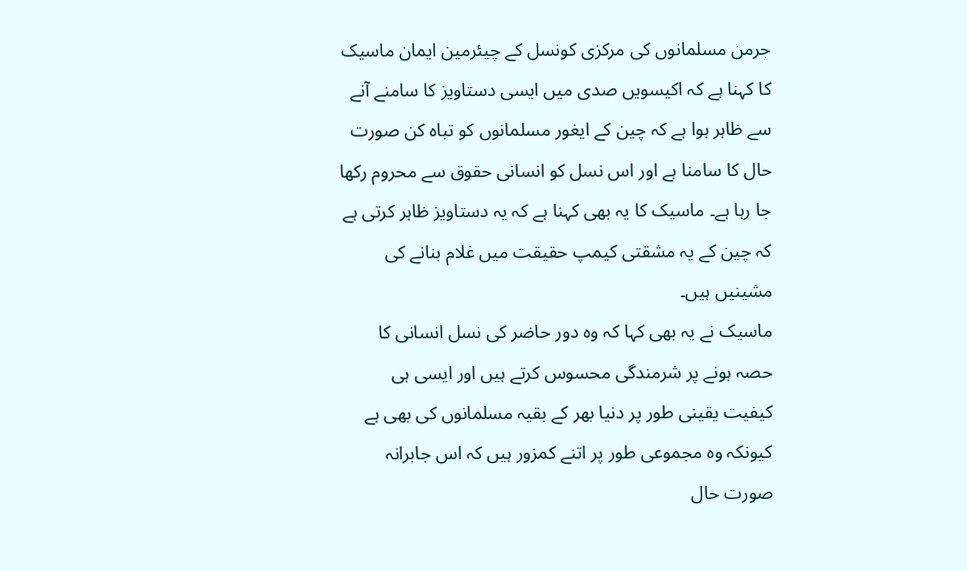جرمن مسلمانوں کی مرکزی کونسل کے چیئرمین ایمان ماسیک کا کہنا ہے کہ اکیسویں صدی میں ایسی دستاویز کا سامنے آنے سے ظاہر ہوا ہے کہ چین کے ایغور مسلمانوں کو تباہ کن صورت حال کا سامنا ہے اور اس نسل کو انسانی حقوق سے محروم رکھا جا رہا ہے۔ ماسیک کا یہ بھی کہنا ہے کہ یہ دستاویز ظاہر کرتی ہے کہ چین کے یہ مشقتی کیمپ حقیقت میں غلام بنانے کی مشینیں ہیں۔
ماسیک نے یہ بھی کہا کہ وہ دور حاضر کی نسل انسانی کا حصہ ہونے پر شرمندگی محسوس کرتے ہیں اور ایسی ہی کیفیت یقینی طور پر دنیا بھر کے بقیہ مسلمانوں کی بھی ہے کیونکہ وہ مجموعی طور پر اتنے کمزور ہیں کہ اس جابرانہ صورت حال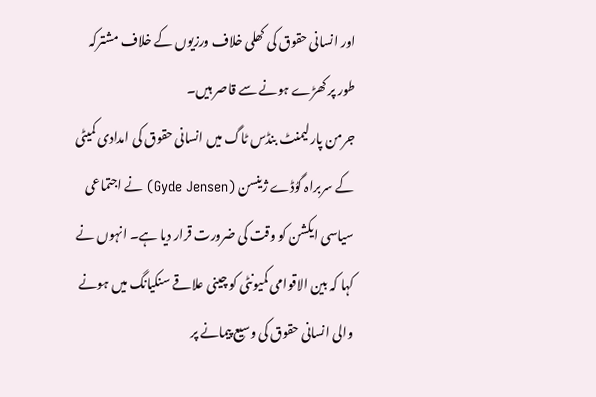اور انسانی حقوق کی کھلی خلاف ورزیوں کے خلاف مشترکہ طور پر کھڑے ہونے سے قاصر ہیں۔
جرمن پارلیمنٹ بنڈس ٹاگ میں انسانی حقوق کی امدادی کمیٹی کے سربراہ گوُڈے ژینسن (Gyde Jensen) نے اجتماعی سیاسی ایکشن کو وقت کی ضرورت قرار دیا ہے۔ انہوں نے کہا کہ بین الاقوامی کمیونٹی کو چینی علاقے سنکیانگ میں ہونے والی انسانی حقوق کی وسیع پیمانے پر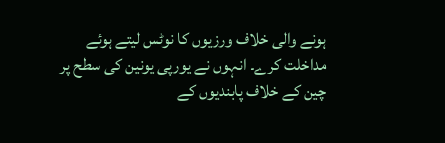ہونے والی خلاف ورزیوں کا نوٹس لیتے ہوئے مداخلت کرے۔ انہوں نے یورپی یونین کی سطح پر چین کے خلاف پابندیوں کے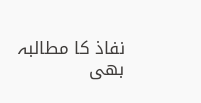نفاذ کا مطالبہ بھی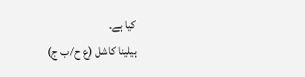کیا ہے۔
ہیلینا کاشل (ع ح ⁄ ب ج)